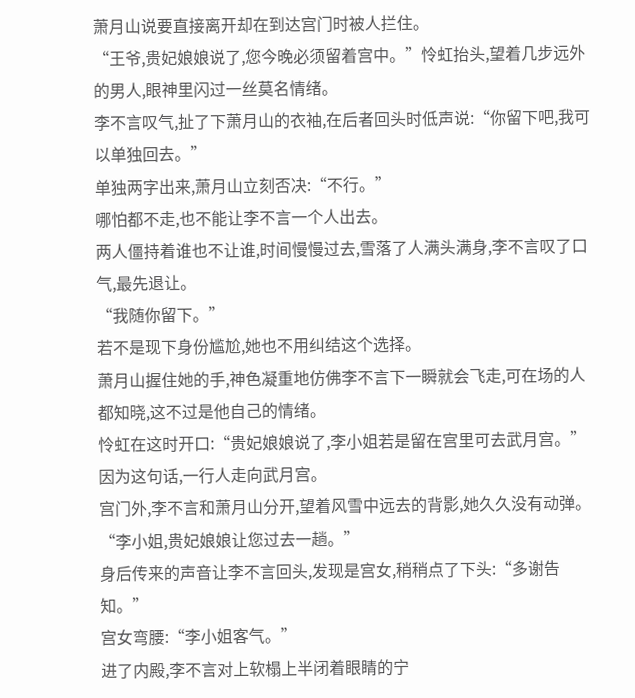萧月山说要直接离开却在到达宫门时被人拦住。
“王爷,贵妃娘娘说了,您今晚必须留着宫中。”怜虹抬头,望着几步远外的男人,眼神里闪过一丝莫名情绪。
李不言叹气,扯了下萧月山的衣袖,在后者回头时低声说:“你留下吧,我可以单独回去。”
单独两字出来,萧月山立刻否决:“不行。”
哪怕都不走,也不能让李不言一个人出去。
两人僵持着谁也不让谁,时间慢慢过去,雪落了人满头满身,李不言叹了口气,最先退让。
“我随你留下。”
若不是现下身份尴尬,她也不用纠结这个选择。
萧月山握住她的手,神色凝重地仿佛李不言下一瞬就会飞走,可在场的人都知晓,这不过是他自己的情绪。
怜虹在这时开口:“贵妃娘娘说了,李小姐若是留在宫里可去武月宫。”
因为这句话,一行人走向武月宫。
宫门外,李不言和萧月山分开,望着风雪中远去的背影,她久久没有动弹。
“李小姐,贵妃娘娘让您过去一趟。”
身后传来的声音让李不言回头,发现是宫女,稍稍点了下头:“多谢告知。”
宫女弯腰:“李小姐客气。”
进了内殿,李不言对上软榻上半闭着眼睛的宁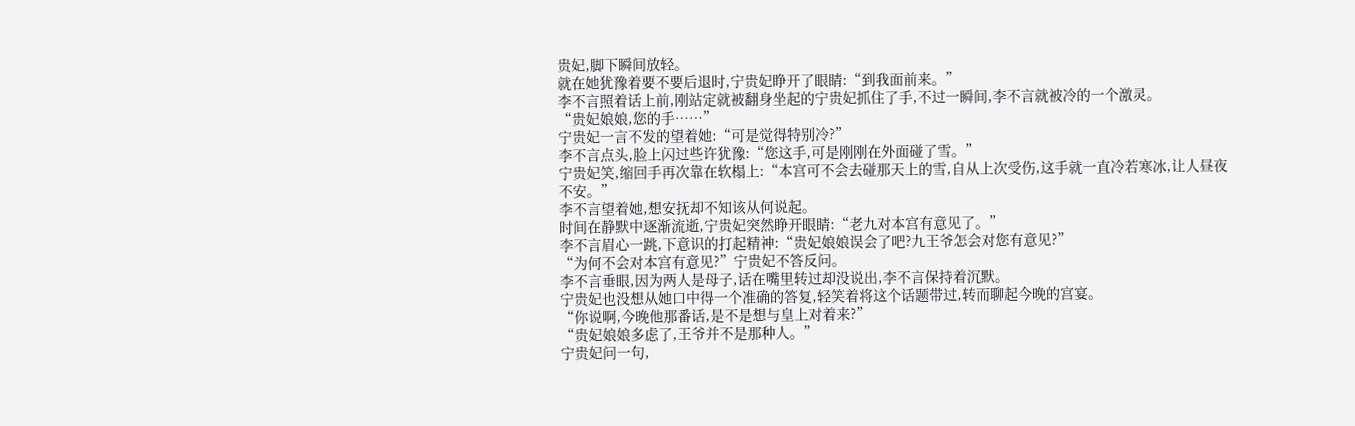贵妃,脚下瞬间放轻。
就在她犹豫着要不要后退时,宁贵妃睁开了眼睛:“到我面前来。”
李不言照着话上前,刚站定就被翻身坐起的宁贵妃抓住了手,不过一瞬间,李不言就被冷的一个激灵。
“贵妃娘娘,您的手……”
宁贵妃一言不发的望着她:“可是觉得特别冷?”
李不言点头,脸上闪过些许犹豫:“您这手,可是刚刚在外面碰了雪。”
宁贵妃笑,缩回手再次靠在软榻上:“本宫可不会去碰那天上的雪,自从上次受伤,这手就一直冷若寒冰,让人昼夜不安。”
李不言望着她,想安抚却不知该从何说起。
时间在静默中逐渐流逝,宁贵妃突然睁开眼睛:“老九对本宫有意见了。”
李不言眉心一跳,下意识的打起精神:“贵妃娘娘误会了吧?九王爷怎会对您有意见?”
“为何不会对本宫有意见?”宁贵妃不答反问。
李不言垂眼,因为两人是母子,话在嘴里转过却没说出,李不言保持着沉默。
宁贵妃也没想从她口中得一个准确的答复,轻笑着将这个话题带过,转而聊起今晚的宫宴。
“你说啊,今晚他那番话,是不是想与皇上对着来?”
“贵妃娘娘多虑了,王爷并不是那种人。”
宁贵妃问一句,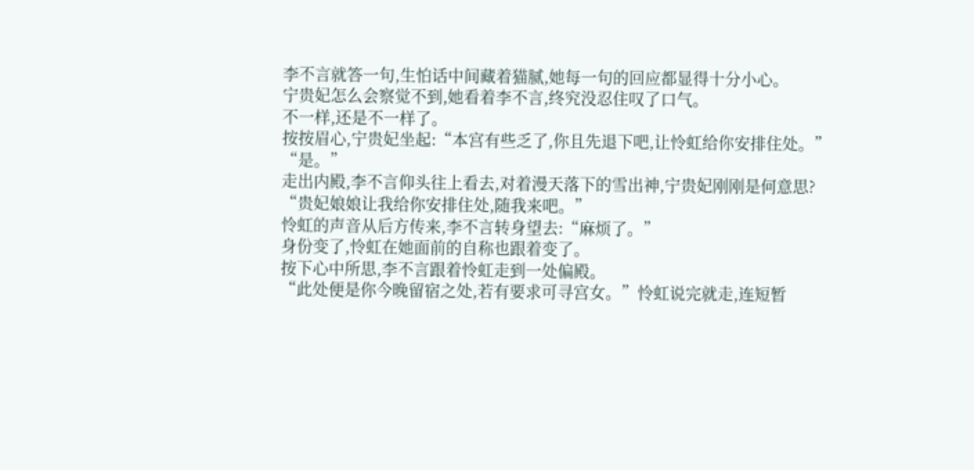李不言就答一句,生怕话中间藏着猫腻,她每一句的回应都显得十分小心。
宁贵妃怎么会察觉不到,她看着李不言,终究没忍住叹了口气。
不一样,还是不一样了。
按按眉心,宁贵妃坐起:“本宫有些乏了,你且先退下吧,让怜虹给你安排住处。”
“是。”
走出内殿,李不言仰头往上看去,对着漫天落下的雪出神,宁贵妃刚刚是何意思?
“贵妃娘娘让我给你安排住处,随我来吧。”
怜虹的声音从后方传来,李不言转身望去:“麻烦了。”
身份变了,怜虹在她面前的自称也跟着变了。
按下心中所思,李不言跟着怜虹走到一处偏殿。
“此处便是你今晚留宿之处,若有要求可寻宫女。”怜虹说完就走,连短暂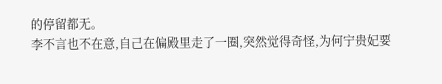的停留都无。
李不言也不在意,自己在偏殿里走了一圈,突然觉得奇怪,为何宁贵妃要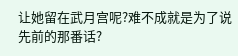让她留在武月宫呢?难不成就是为了说先前的那番话?